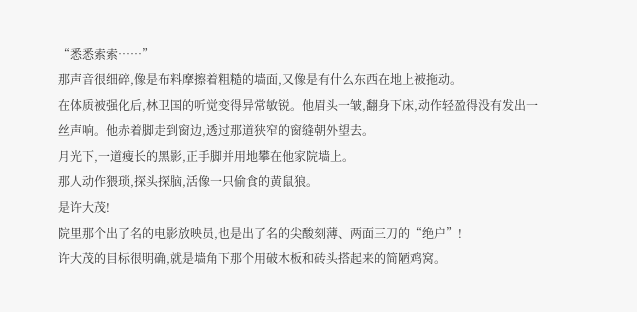“悉悉索索……”
那声音很细碎,像是布料摩擦着粗糙的墙面,又像是有什么东西在地上被拖动。
在体质被强化后,林卫国的听觉变得异常敏锐。他眉头一皱,翻身下床,动作轻盈得没有发出一丝声响。他赤着脚走到窗边,透过那道狭窄的窗缝朝外望去。
月光下,一道瘦长的黑影,正手脚并用地攀在他家院墙上。
那人动作猥琐,探头探脑,活像一只偷食的黄鼠狼。
是许大茂!
院里那个出了名的电影放映员,也是出了名的尖酸刻薄、两面三刀的“绝户”!
许大茂的目标很明确,就是墙角下那个用破木板和砖头搭起来的简陋鸡窝。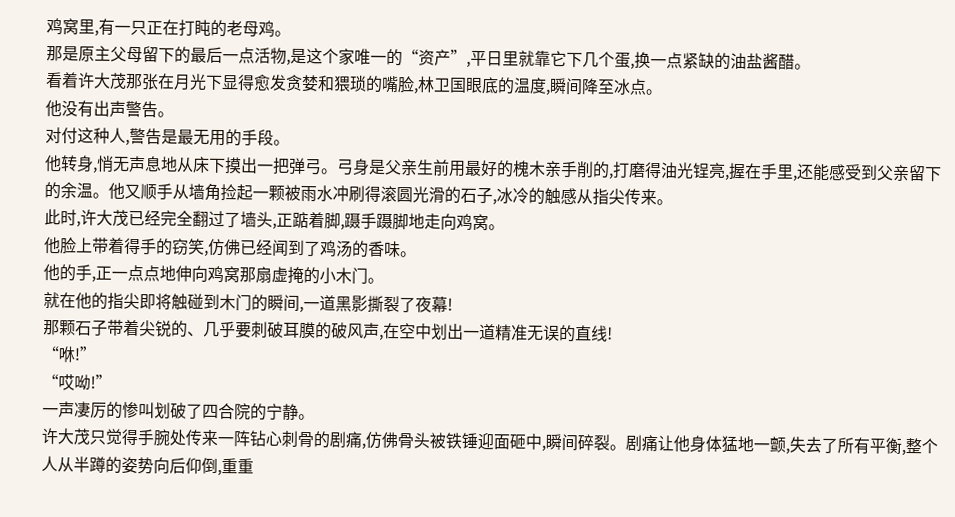鸡窝里,有一只正在打盹的老母鸡。
那是原主父母留下的最后一点活物,是这个家唯一的“资产”,平日里就靠它下几个蛋,换一点紧缺的油盐酱醋。
看着许大茂那张在月光下显得愈发贪婪和猥琐的嘴脸,林卫国眼底的温度,瞬间降至冰点。
他没有出声警告。
对付这种人,警告是最无用的手段。
他转身,悄无声息地从床下摸出一把弹弓。弓身是父亲生前用最好的槐木亲手削的,打磨得油光锃亮,握在手里,还能感受到父亲留下的余温。他又顺手从墙角捡起一颗被雨水冲刷得滚圆光滑的石子,冰冷的触感从指尖传来。
此时,许大茂已经完全翻过了墙头,正踮着脚,蹑手蹑脚地走向鸡窝。
他脸上带着得手的窃笑,仿佛已经闻到了鸡汤的香味。
他的手,正一点点地伸向鸡窝那扇虚掩的小木门。
就在他的指尖即将触碰到木门的瞬间,一道黑影撕裂了夜幕!
那颗石子带着尖锐的、几乎要刺破耳膜的破风声,在空中划出一道精准无误的直线!
“咻!”
“哎呦!”
一声凄厉的惨叫划破了四合院的宁静。
许大茂只觉得手腕处传来一阵钻心刺骨的剧痛,仿佛骨头被铁锤迎面砸中,瞬间碎裂。剧痛让他身体猛地一颤,失去了所有平衡,整个人从半蹲的姿势向后仰倒,重重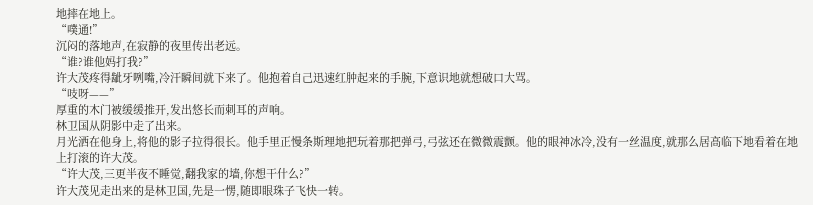地摔在地上。
“噗通!”
沉闷的落地声,在寂静的夜里传出老远。
“谁?谁他妈打我?”
许大茂疼得龇牙咧嘴,冷汗瞬间就下来了。他抱着自己迅速红肿起来的手腕,下意识地就想破口大骂。
“吱呀——”
厚重的木门被缓缓推开,发出悠长而刺耳的声响。
林卫国从阴影中走了出来。
月光洒在他身上,将他的影子拉得很长。他手里正慢条斯理地把玩着那把弹弓,弓弦还在微微震颤。他的眼神冰冷,没有一丝温度,就那么居高临下地看着在地上打滚的许大茂。
“许大茂,三更半夜不睡觉,翻我家的墙,你想干什么?”
许大茂见走出来的是林卫国,先是一愣,随即眼珠子飞快一转。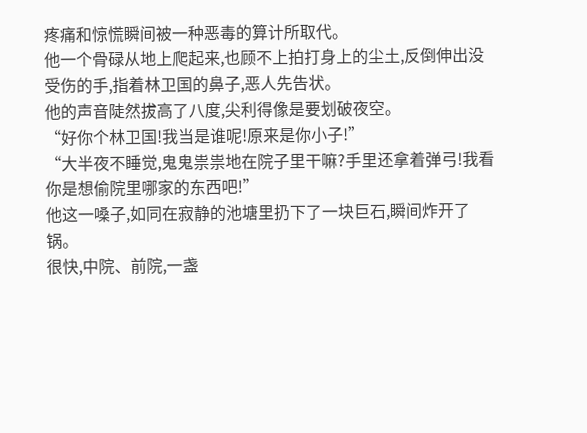疼痛和惊慌瞬间被一种恶毒的算计所取代。
他一个骨碌从地上爬起来,也顾不上拍打身上的尘土,反倒伸出没受伤的手,指着林卫国的鼻子,恶人先告状。
他的声音陡然拔高了八度,尖利得像是要划破夜空。
“好你个林卫国!我当是谁呢!原来是你小子!”
“大半夜不睡觉,鬼鬼祟祟地在院子里干嘛?手里还拿着弹弓!我看你是想偷院里哪家的东西吧!”
他这一嗓子,如同在寂静的池塘里扔下了一块巨石,瞬间炸开了锅。
很快,中院、前院,一盏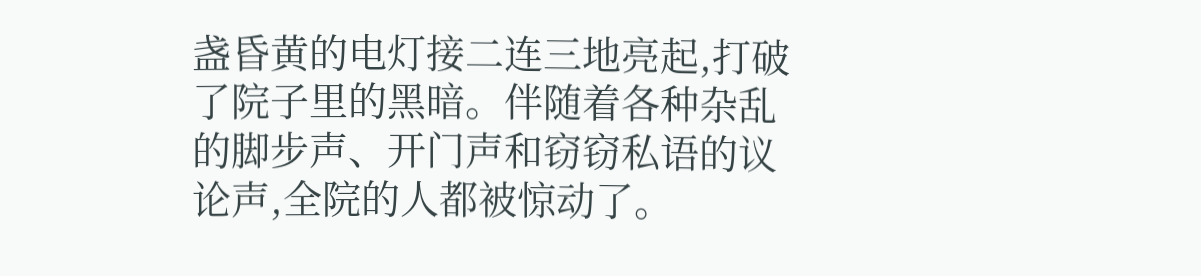盏昏黄的电灯接二连三地亮起,打破了院子里的黑暗。伴随着各种杂乱的脚步声、开门声和窃窃私语的议论声,全院的人都被惊动了。